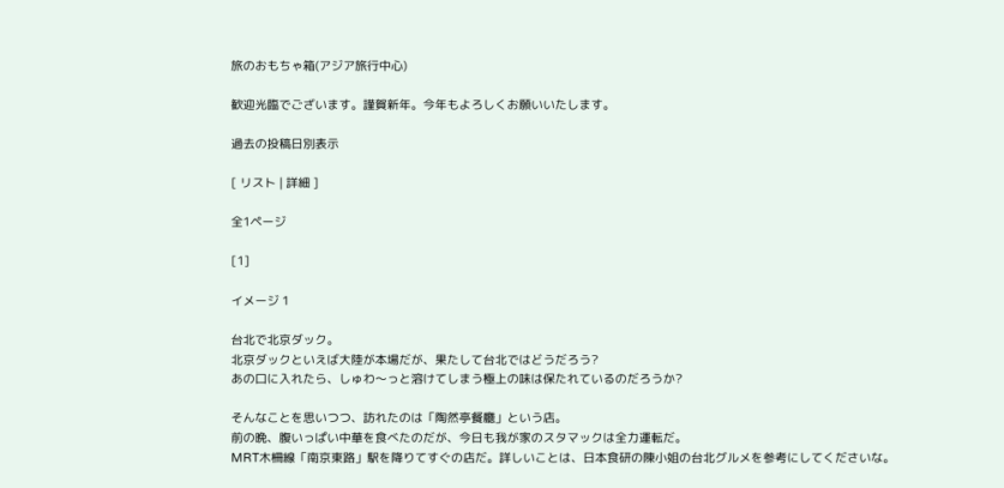旅のおもちゃ箱(アジア旅行中心)

歓迎光臨でございます。謹賀新年。今年もよろしくお願いいたします。

過去の投稿日別表示

[ リスト | 詳細 ]

全1ページ

[1]

イメージ 1

台北で北京ダック。
北京ダックといえば大陸が本場だが、果たして台北ではどうだろう?
あの口に入れたら、しゅわ〜っと溶けてしまう極上の味は保たれているのだろうか?

そんなことを思いつつ、訪れたのは「陶然亭餐廳」という店。
前の晩、腹いっぱい中華を食べたのだが、今日も我が家のスタマックは全力運転だ。
MRT木柵線「南京東路」駅を降りてすぐの店だ。詳しいことは、日本食研の陳小姐の台北グルメを参考にしてくださいな。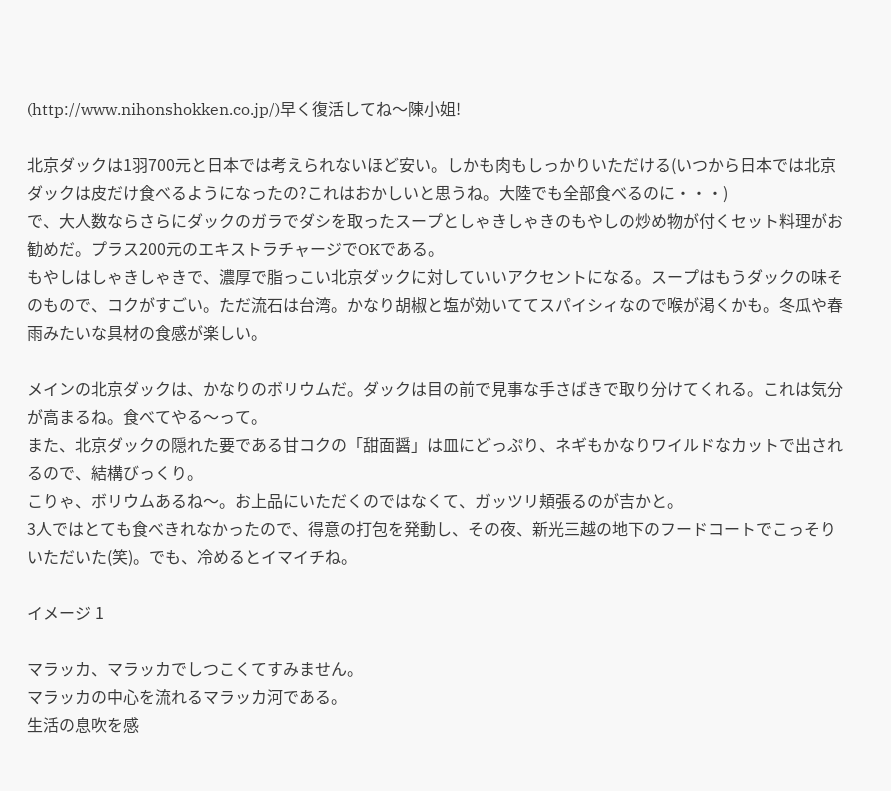(http://www.nihonshokken.co.jp/)早く復活してね〜陳小姐!

北京ダックは1羽700元と日本では考えられないほど安い。しかも肉もしっかりいただける(いつから日本では北京ダックは皮だけ食べるようになったの?これはおかしいと思うね。大陸でも全部食べるのに・・・)
で、大人数ならさらにダックのガラでダシを取ったスープとしゃきしゃきのもやしの炒め物が付くセット料理がお勧めだ。プラス200元のエキストラチャージでOKである。
もやしはしゃきしゃきで、濃厚で脂っこい北京ダックに対していいアクセントになる。スープはもうダックの味そのもので、コクがすごい。ただ流石は台湾。かなり胡椒と塩が効いててスパイシィなので喉が渇くかも。冬瓜や春雨みたいな具材の食感が楽しい。

メインの北京ダックは、かなりのボリウムだ。ダックは目の前で見事な手さばきで取り分けてくれる。これは気分が高まるね。食べてやる〜って。
また、北京ダックの隠れた要である甘コクの「甜面醤」は皿にどっぷり、ネギもかなりワイルドなカットで出されるので、結構びっくり。
こりゃ、ボリウムあるね〜。お上品にいただくのではなくて、ガッツリ頬張るのが吉かと。
3人ではとても食べきれなかったので、得意の打包を発動し、その夜、新光三越の地下のフードコートでこっそりいただいた(笑)。でも、冷めるとイマイチね。

イメージ 1

マラッカ、マラッカでしつこくてすみません。
マラッカの中心を流れるマラッカ河である。
生活の息吹を感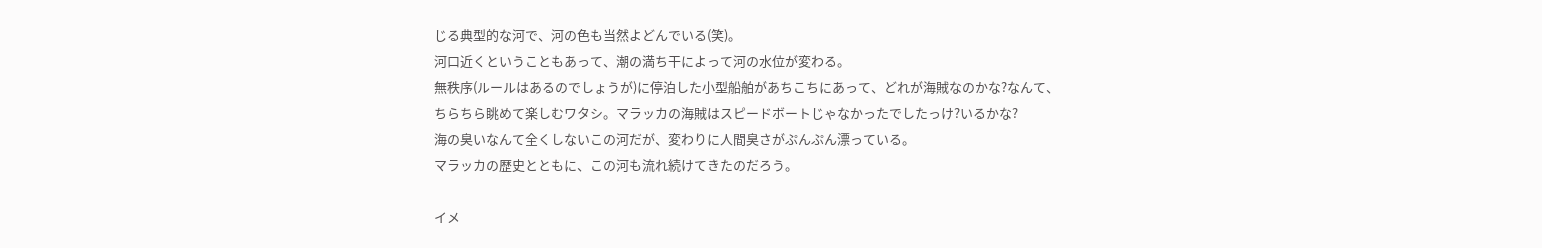じる典型的な河で、河の色も当然よどんでいる(笑)。
河口近くということもあって、潮の満ち干によって河の水位が変わる。
無秩序(ルールはあるのでしょうが)に停泊した小型船舶があちこちにあって、どれが海賊なのかな?なんて、ちらちら眺めて楽しむワタシ。マラッカの海賊はスピードボートじゃなかったでしたっけ?いるかな?
海の臭いなんて全くしないこの河だが、変わりに人間臭さがぷんぷん漂っている。
マラッカの歴史とともに、この河も流れ続けてきたのだろう。

イメ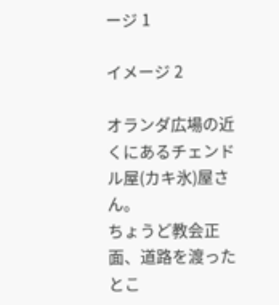ージ 1

イメージ 2

オランダ広場の近くにあるチェンドル屋(カキ氷)屋さん。
ちょうど教会正面、道路を渡ったとこ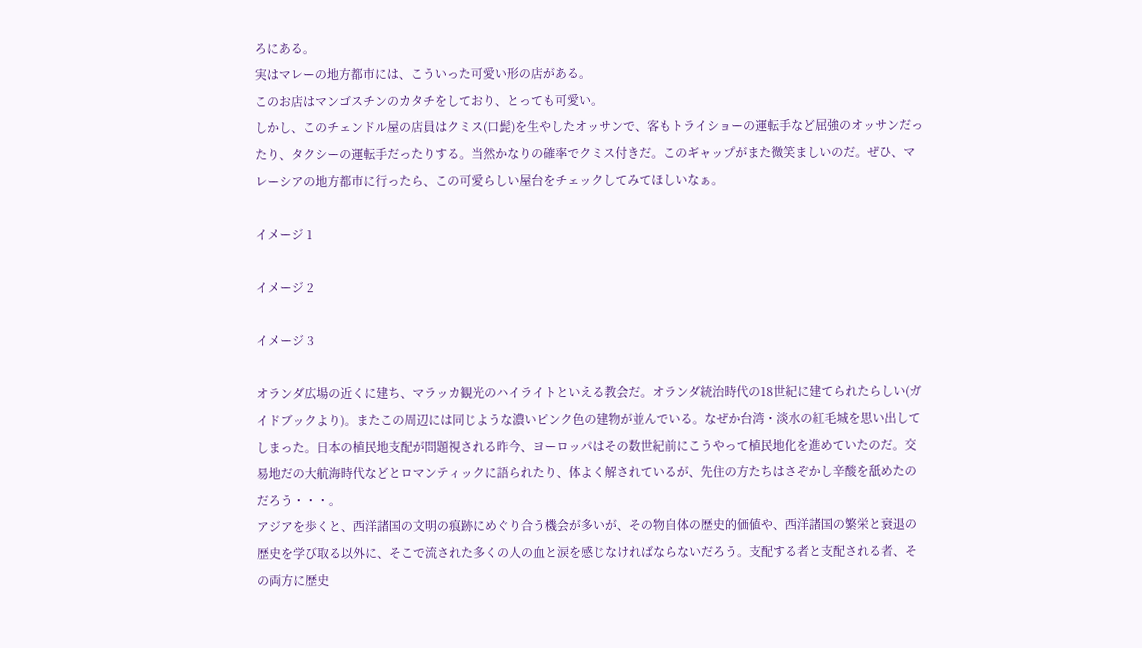ろにある。
実はマレーの地方都市には、こういった可愛い形の店がある。
このお店はマンゴスチンのカタチをしており、とっても可愛い。
しかし、このチェンドル屋の店員はクミス(口髭)を生やしたオッサンで、客もトライショーの運転手など屈強のオッサンだったり、タクシーの運転手だったりする。当然かなりの確率でクミス付きだ。このギャップがまた微笑ましいのだ。ぜひ、マレーシアの地方都市に行ったら、この可愛らしい屋台をチェックしてみてほしいなぁ。

イメージ 1

イメージ 2

イメージ 3

オランダ広場の近くに建ち、マラッカ観光のハイライトといえる教会だ。オランダ統治時代の18世紀に建てられたらしい(ガイドブックより)。またこの周辺には同じような濃いピンク色の建物が並んでいる。なぜか台湾・淡水の紅毛城を思い出してしまった。日本の植民地支配が問題視される昨今、ヨーロッパはその数世紀前にこうやって植民地化を進めていたのだ。交易地だの大航海時代などとロマンティックに語られたり、体よく解されているが、先住の方たちはさぞかし辛酸を舐めたのだろう・・・。
アジアを歩くと、西洋諸国の文明の痕跡にめぐり合う機会が多いが、その物自体の歴史的価値や、西洋諸国の繁栄と衰退の歴史を学び取る以外に、そこで流された多くの人の血と涙を感じなければならないだろう。支配する者と支配される者、その両方に歴史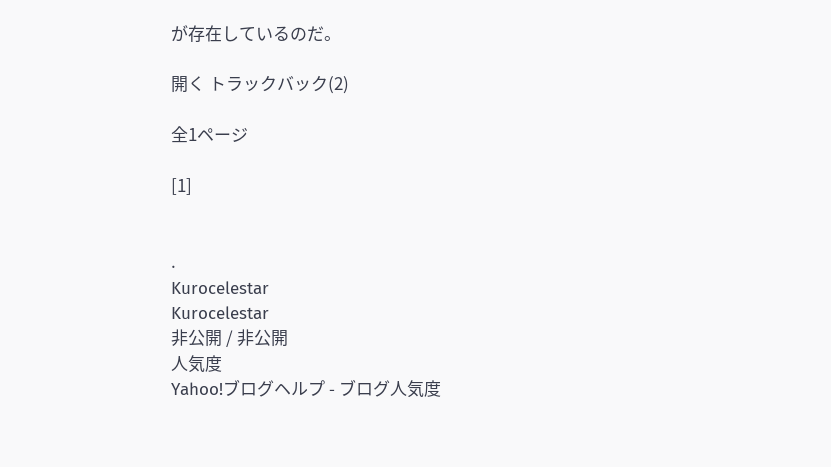が存在しているのだ。

開く トラックバック(2)

全1ページ

[1]


.
Kurocelestar
Kurocelestar
非公開 / 非公開
人気度
Yahoo!ブログヘルプ - ブログ人気度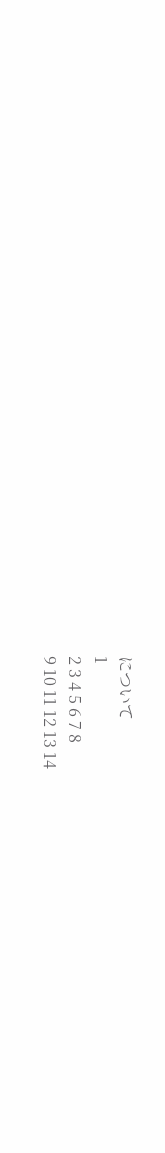について
1
2 3 4 5 6 7 8
9 10 11 12 13 14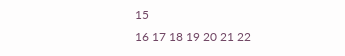15
16 17 18 19 20 21 22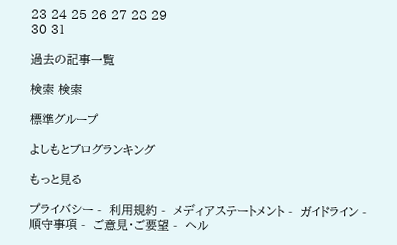23 24 25 26 27 28 29
30 31

過去の記事一覧

検索 検索

標準グループ

よしもとブログランキング

もっと見る

プライバシー -  利用規約 -  メディアステートメント -  ガイドライン -  順守事項 -  ご意見・ご要望 -  ヘル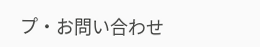プ・お問い合わせ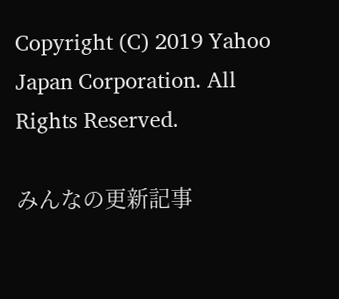Copyright (C) 2019 Yahoo Japan Corporation. All Rights Reserved.

みんなの更新記事